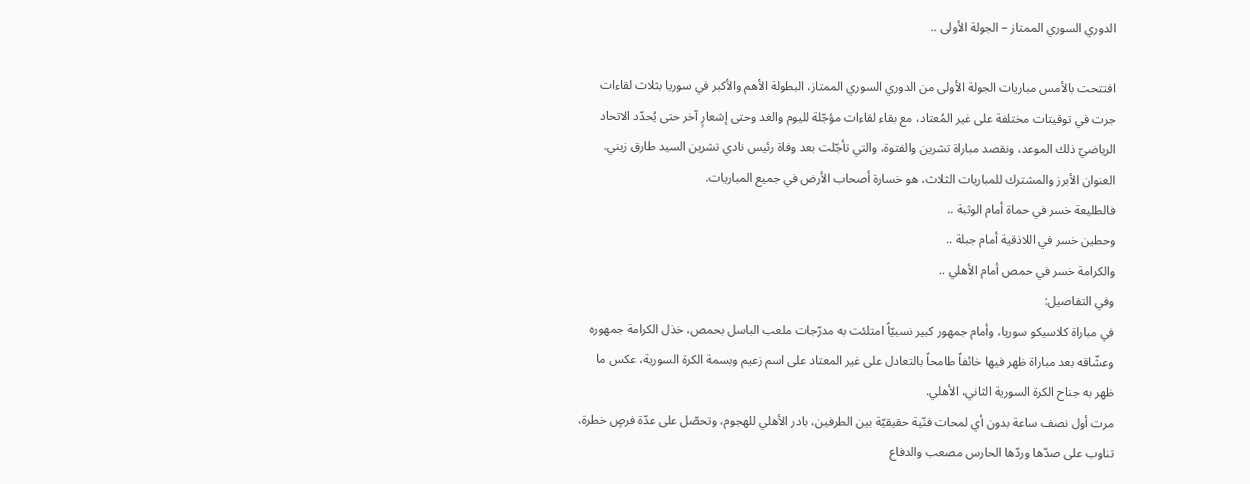الدوري السوري الممتاز – الجولة الأولى ..

افتتحت بالأمس مباريات الجولة الأولى من الدوري السوري الممتاز، البطولة الأهم والأكبر في سوريا بثلاث لقاءات جرت في توقيتات مختلفة على غير المُعتاد، مع بقاء لقاءات مؤجّلة لليوم والغد وحتى إشعارٍ آخر حتى يُحدّد الاتحاد الرياضيّ ذلك الموعد، ونقصد مباراة تشرين والفتوة، والتي تأجّلت بعد وفاة رئيس نادي تشرين السيد طارق زيني.
العنوان الأبرز والمشترك للمباريات الثلاث، هو خسارة أصحاب الأرض في جميع المباريات.
فالطليعة خسر في حماة أمام الوثبة ..
وحطين خسر في اللاذقية أمام جبلة ..
والكرامة خسر في حمص أمام الأهلي ..
وفي التفاصيل:
في مباراة كلاسيكو سوريا، وأمام جمهور كبير نسبيّاً امتلئت به مدرّجات ملعب الباسل بحمص، خذل الكرامة جمهوره وعشّاقه بعد مباراة ظهر فيها خائفاً طامحاً بالتعادل على غير المعتاد على اسم زعيم وبسمة الكرة السورية، عكس ما ظهر به جناح الكرة السورية الثاني، الأهلي.
مرت أول نصف ساعة بدون أي لمحات فنّية حقيقيّة بين الطرفين، بادر الأهلي للهجوم، وتحصّل على عدّة فرصٍ خطرة، تناوب على صدّها وردّها الحارس مصعب والدفاع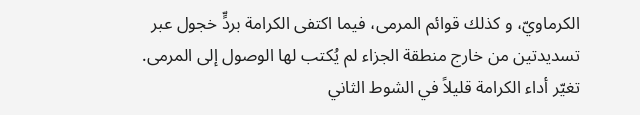الكرماويّ، و كذلك قوائم المرمى، فيما اكتفى الكرامة بردٍّ خجول عبر تسديدتين من خارج منطقة الجزاء لم يُكتب لها الوصول إلى المرمى.
تغيّر أداء الكرامة قليلاً في الشوط الثاني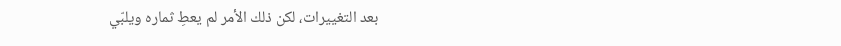بعد التغييرات، لكن ذلك الأمر لم يعطِ ثماره ويلبّي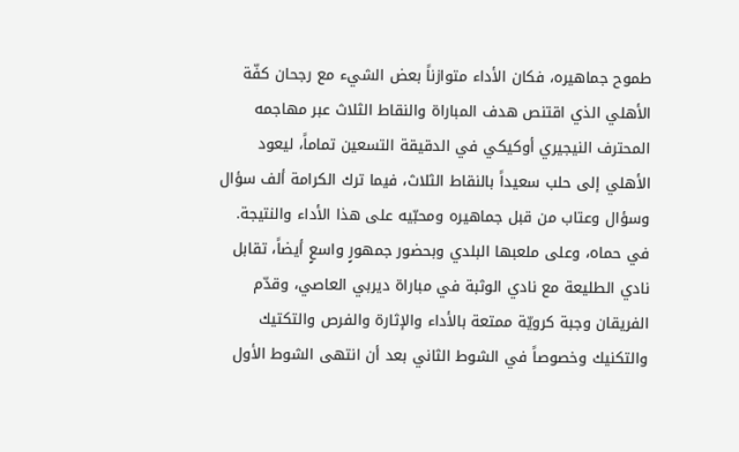طموح جماهيره، فكان الأداء متوازناً بعض الشيء مع رجحان كفّة الأهلي الذي اقتنص هدف المباراة والنقاط الثلاث عبر مهاجمه المحترف النيجيري أوكيكي في الدقيقة التسعين تماماً، ليعود الأهلي إلى حلب سعيداً بالنقاط الثلاث، فيما ترك الكرامة ألف سؤال وسؤال وعتاب من قبل جماهيره ومحبّيه على هذا الأداء والنتيجة.
في حماه، وعلى ملعبها البلدي وبحضور جمهورٍ واسعٍ أيضاً، تقابل نادي الطليعة مع نادي الوثبة في مباراة ديربي العاصي، وقدّم الفريقان وجبة كرويّة ممتعة بالأداء والإثارة والفرص والتكتيك والتكنيك وخصوصاً في الشوط الثاني بعد أن انتهى الشوط الأول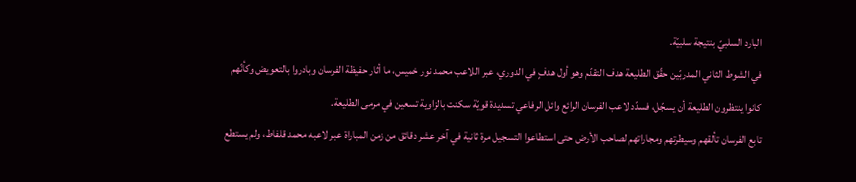البارد السلبيّ بنتيجة سلبيّة.
في الشوط الثاني المدربّين حقّق الطليعة هدف التقدّم وهو أول هدفٍ في الدوري، عبر اللاعب محمد نور خميس، ما أثار حفيظة الفرسان وبادروا بالتعويض وكأنّهم كانوا ينتظرون الطليعة أن يسجّل، فسدّد لاعب الفرسان الرائع وائل الرفاعي تسديدة قويّة سكنت بالزاوية تسعين في مرمى الطليعة.
تابع الفرسان تألقهم وسيطرتهم ومجاراتهم لصاحب الأرض حتى استطاعوا التسجيل مرة ثانية في آخر عشر دقائق من زمن المباراة عبر لاعبه محمد قلفاط، ولم يستطع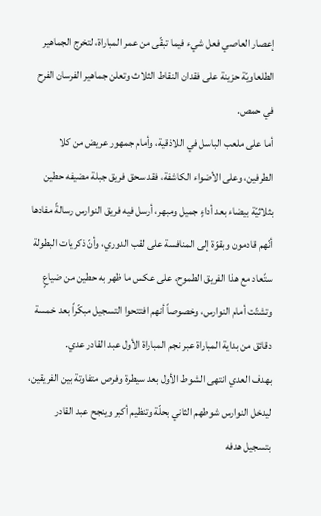إعصار العاصي فعل شيء فيما تبقّى من عمر المباراة، لتخرج الجماهير الطلعاويّة حزينة على فقدان النقاط الثلاث وتعلن جماهير الفرسان الفرح في حمص.
أما على ملعب الباسل في اللاذقية، وأمام جمهور عريض من كلا الطرفين، وعلى الأضواء الكاشفة، فقد سحق فريق جبلة مضيفه حطين بثلاثيّة بيضاء بعد أداءٍ جميل ومبهر، أرسل فيه فريق النوارس رسالةً مفادها أنّهم قادمون وبقوّة إلى المنافسة على لقب الدوري، وأنّ ذكريات البطولة ستًعاد مع هذا الفريق الطموح، على عكس ما ظهر به حطين من ضياعٍ وتشتّت أمام النوارس، وخصوصاً أنهم افتتحوا التسجيل مبكّراً بعد خمسة دقائق من بداية المباراة عبر نجم المباراة الأول عبد القادر عدي.
بهدف العدي انتهى الشوط الأول بعد سيطرة وفرص متفاوتة بين الفريقين، ليدخل النوارس شوطهم الثاني بحلّة وتنظيم أكبر وينجح عبد القادر بتسجيل هدفه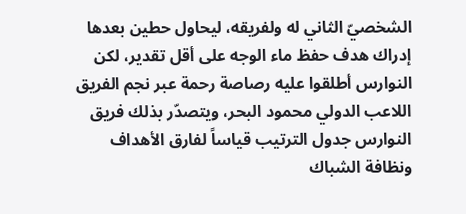الشخصيّ الثاني له ولفريقه، ليحاول حطين بعدها إدراك هدف حفظ ماء الوجه على أقل تقدير، لكن النوارس أطلقوا عليه رصاصة رحمة عبر نجم الفريق اللاعب الدولي محمود البحر، ويتصدّر بذلك فريق النوارس جدول الترتيب قياساً لفارق الأهداف ونظافة الشباك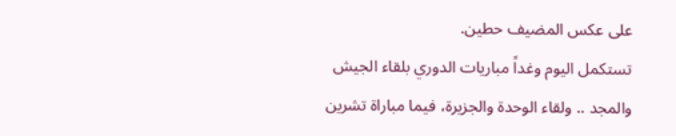على عكس المضيف حطين.
تستكمل اليوم وغداً مباريات الدوري بلقاء الجيش والمجد .. ولقاء الوحدة والجزيرة، فيما مباراة تشرين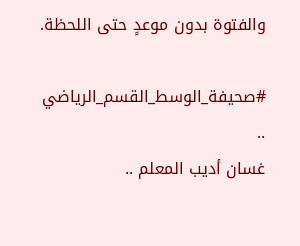والفتوة بدون موعدٍ حتى اللحظة.

#صحيفة_الوسط_القسم_الرياضي ..
غسان أديب المعلم ..